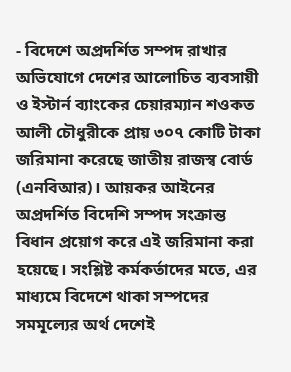- বিদেশে অপ্রদর্শিত সম্পদ রাখার অভিযোগে দেশের আলোচিত ব্যবসায়ী ও ইস্টার্ন ব্যাংকের চেয়ারম্যান শওকত আলী চৌধুরীকে প্রায় ৩০৭ কোটি টাকা জরিমানা করেছে জাতীয় রাজস্ব বোর্ড (এনবিআর)। আয়কর আইনের অপ্রদর্শিত বিদেশি সম্পদ সংক্রান্ত বিধান প্রয়োগ করে এই জরিমানা করা হয়েছে। সংশ্লিষ্ট কর্মকর্তাদের মতে, এর মাধ্যমে বিদেশে থাকা সম্পদের সমমূল্যের অর্থ দেশেই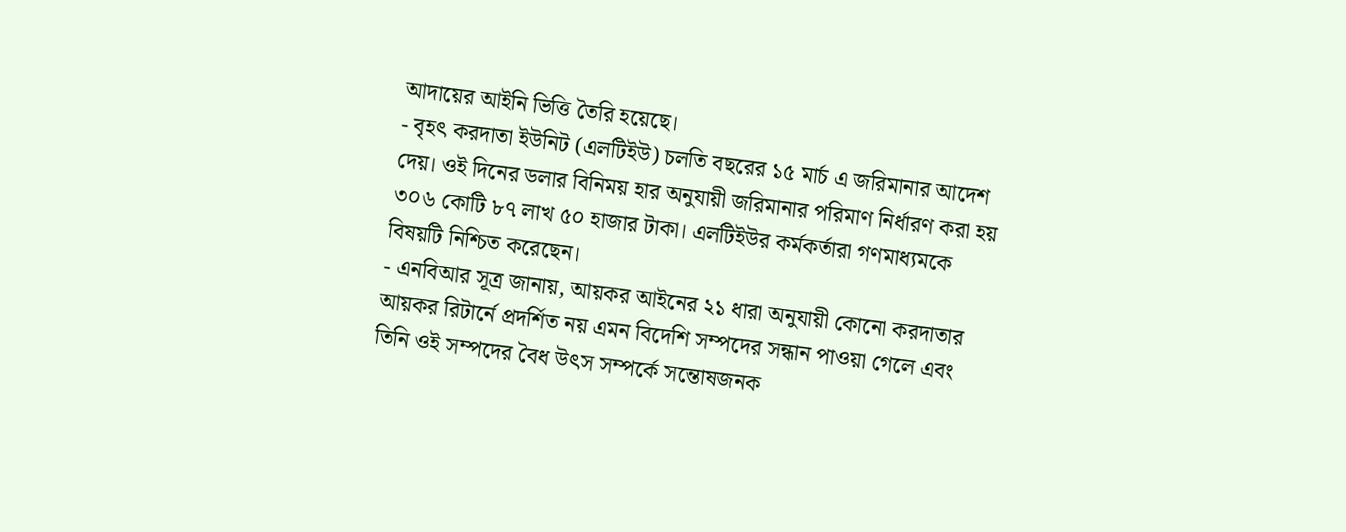আদায়ের আইনি ভিত্তি তৈরি হয়েছে।
- বৃহৎ করদাতা ইউনিট (এলটিইউ) চলতি বছরের ১৫ মার্চ এ জরিমানার আদেশ দেয়। ওই দিনের ডলার বিনিময় হার অনুযায়ী জরিমানার পরিমাণ নির্ধারণ করা হয় ৩০৬ কোটি ৮৭ লাখ ৫০ হাজার টাকা। এলটিইউর কর্মকর্তারা গণমাধ্যমকে বিষয়টি নিশ্চিত করেছেন।
- এনবিআর সূত্র জানায়, আয়কর আইনের ২১ ধারা অনুযায়ী কোনো করদাতার আয়কর রিটার্নে প্রদর্শিত নয় এমন বিদেশি সম্পদের সন্ধান পাওয়া গেলে এবং তিনি ওই সম্পদের বৈধ উৎস সম্পর্কে সন্তোষজনক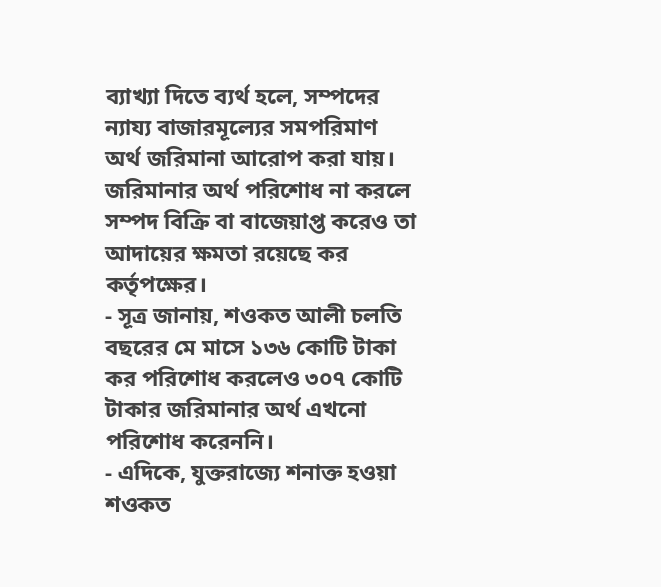ব্যাখ্যা দিতে ব্যর্থ হলে, সম্পদের ন্যায্য বাজারমূল্যের সমপরিমাণ অর্থ জরিমানা আরোপ করা যায়। জরিমানার অর্থ পরিশোধ না করলে সম্পদ বিক্রি বা বাজেয়াপ্ত করেও তা আদায়ের ক্ষমতা রয়েছে কর কর্তৃপক্ষের।
- সূত্র জানায়, শওকত আলী চলতি বছরের মে মাসে ১৩৬ কোটি টাকা কর পরিশোধ করলেও ৩০৭ কোটি টাকার জরিমানার অর্থ এখনো পরিশোধ করেননি।
- এদিকে, যুক্তরাজ্যে শনাক্ত হওয়া শওকত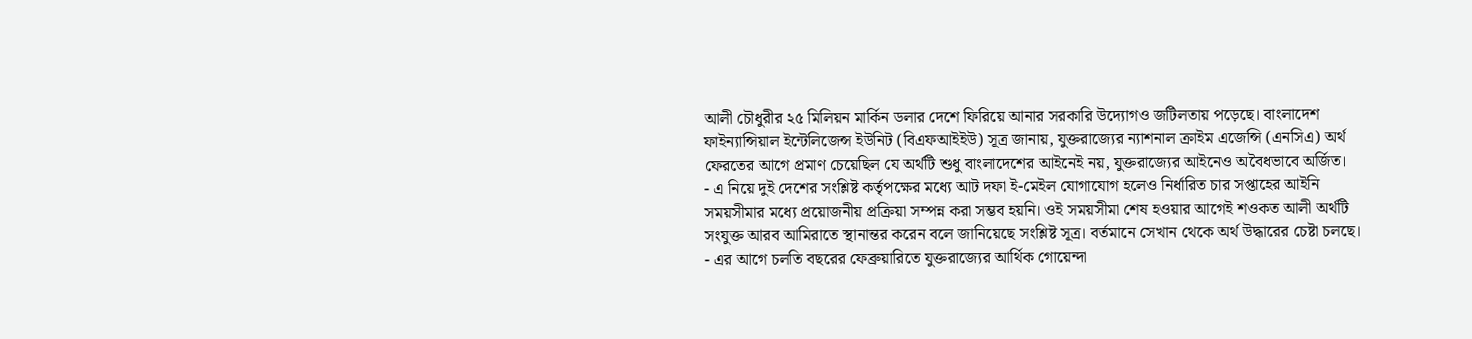আলী চৌধুরীর ২৫ মিলিয়ন মার্কিন ডলার দেশে ফিরিয়ে আনার সরকারি উদ্যোগও জটিলতায় পড়েছে। বাংলাদেশ ফাইন্যান্সিয়াল ইন্টেলিজেন্স ইউনিট (বিএফআইইউ) সূত্র জানায়, যুক্তরাজ্যের ন্যাশনাল ক্রাইম এজেন্সি (এনসিএ) অর্থ ফেরতের আগে প্রমাণ চেয়েছিল যে অর্থটি শুধু বাংলাদেশের আইনেই নয়, যুক্তরাজ্যের আইনেও অবৈধভাবে অর্জিত।
- এ নিয়ে দুই দেশের সংশ্লিষ্ট কর্তৃপক্ষের মধ্যে আট দফা ই-মেইল যোগাযোগ হলেও নির্ধারিত চার সপ্তাহের আইনি সময়সীমার মধ্যে প্রয়োজনীয় প্রক্রিয়া সম্পন্ন করা সম্ভব হয়নি। ওই সময়সীমা শেষ হওয়ার আগেই শওকত আলী অর্থটি সংযুক্ত আরব আমিরাতে স্থানান্তর করেন বলে জানিয়েছে সংশ্লিষ্ট সূত্র। বর্তমানে সেখান থেকে অর্থ উদ্ধারের চেষ্টা চলছে।
- এর আগে চলতি বছরের ফেব্রুয়ারিতে যুক্তরাজ্যের আর্থিক গোয়েন্দা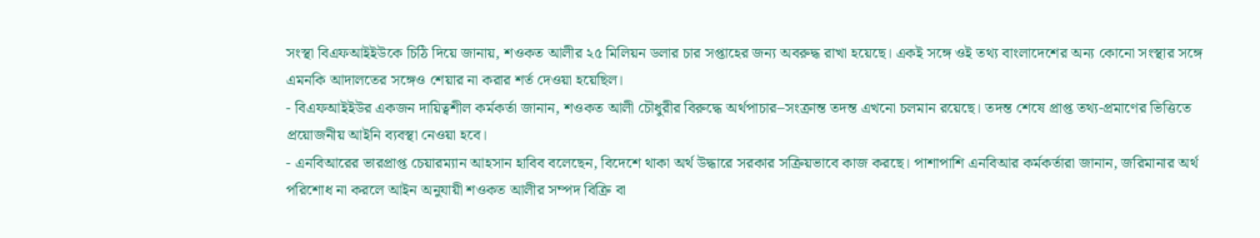সংস্থা বিএফআইইউকে চিঠি দিয়ে জানায়, শওকত আলীর ২৫ মিলিয়ন ডলার চার সপ্তাহের জন্য অবরুদ্ধ রাখা হয়েছে। একই সঙ্গে ওই তথ্য বাংলাদেশের অন্য কোনো সংস্থার সঙ্গে এমনকি আদালতের সঙ্গেও শেয়ার না করার শর্ত দেওয়া হয়েছিল।
- বিএফআইইউর একজন দায়িত্বশীল কর্মকর্তা জানান, শওকত আলী চৌধুরীর বিরুদ্ধে অর্থপাচার–সংক্রান্ত তদন্ত এখনো চলমান রয়েছে। তদন্ত শেষে প্রাপ্ত তথ্য-প্রমাণের ভিত্তিতে প্রয়োজনীয় আইনি ব্যবস্থা নেওয়া হবে।
- এনবিআরের ভারপ্রাপ্ত চেয়ারম্যান আহসান হাবিব বলেছেন, বিদেশে থাকা অর্থ উদ্ধারে সরকার সক্রিয়ভাবে কাজ করছে। পাশাপাশি এনবিআর কর্মকর্তারা জানান, জরিমানার অর্থ পরিশোধ না করলে আইন অনুযায়ী শওকত আলীর সম্পদ বিক্রি বা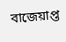বাজেয়াপ্ত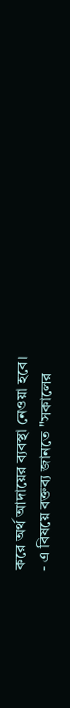করে অর্থ আদায়ের ব্যবস্থা নেওয়া হবে।
- এ বিষয়ে বক্তব্য জানতে "সকালের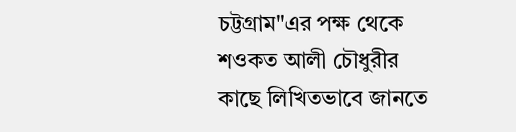চট্টগ্রাম"এর পক্ষ থেকে শওকত আলী চৌধুরীর কাছে লিখিতভাবে জানতে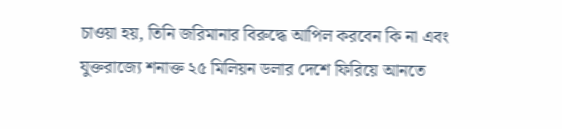চাওয়া হয়, তিনি জরিমানার বিরুদ্ধে আপিল করবেন কি না এবং যুক্তরাজ্যে শনাক্ত ২৫ মিলিয়ন ডলার দেশে ফিরিয়ে আনতে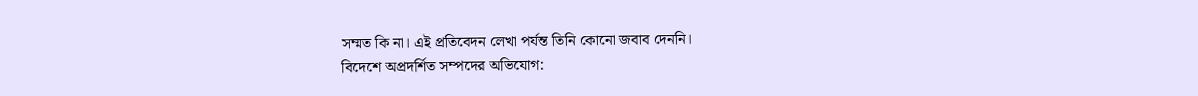সম্মত কি না। এই প্রতিবেদন লেখা পর্যন্ত তিনি কোনো জবাব দেননি।
বিদেশে অপ্রদর্শিত সম্পদের অভিযোগ: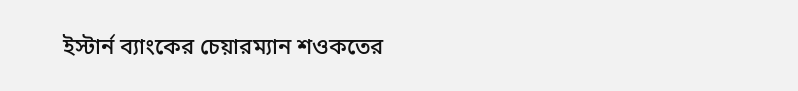ইস্টার্ন ব্যাংকের চেয়ারম্যান শওকতের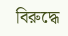বিরুদ্ধে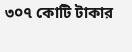৩০৭ কোটি টাকার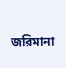জরিমানা